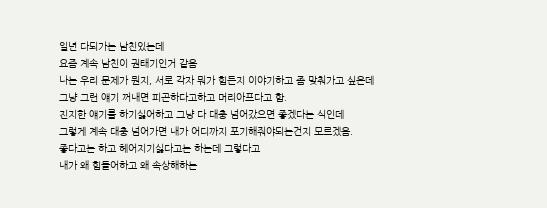일년 다되가는 남친있는데
요즘 계속 남친이 권태기인거 같음
나는 우리 문제가 뭔지, 서로 각자 뭐가 힘든지 이야기하고 좀 맞춰가고 싶은데
그냥 그런 얘기 꺼내면 피곤하다고하고 머리아프다고 함.
진지한 얘기를 하기싫어하고 그냥 다 대충 넘어갔으면 좋겠다는 식인데
그렇게 계속 대충 넘어가면 내가 어디까지 포기해줘야되는건지 모르겠음.
좋다고는 하고 헤어지기싫다고는 하는데 그렇다고
내가 왜 힘들어하고 왜 속상해하는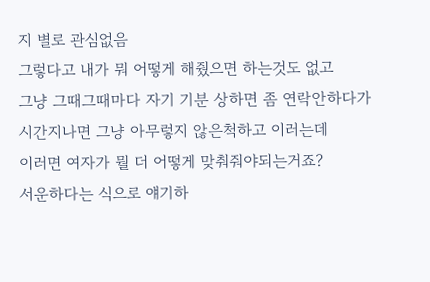지 별로 관심없음
그렇다고 내가 뭐 어떻게 해줬으면 하는것도 없고
그냥 그때그때마다 자기 기분 상하면 좀 연락안하다가
시간지나면 그냥 아무렇지 않은척하고 이러는데
이러면 여자가 뭘 더 어떻게 맞춰줘야되는거죠?
서운하다는 식으로 얘기하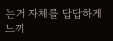는거 자체를 답답하게 느끼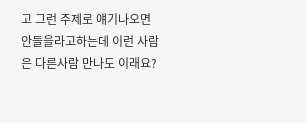고 그런 주제로 얘기나오면
안들을라고하는데 이런 사람은 다른사람 만나도 이래요?